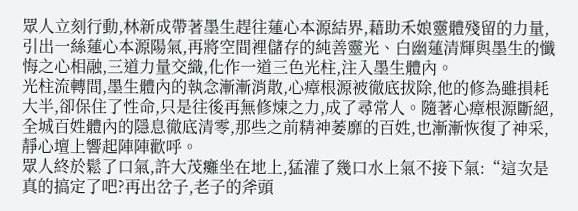眾人立刻行動,林新成帶著墨生趕往蓮心本源結界,藉助禾娘靈體殘留的力量,引出一絲蓮心本源陽氣,再將空間裡儲存的純善靈光、白幽蓮清輝與墨生的懺悔之心相融,三道力量交織,化作一道三色光柱,注入墨生體內。
光柱流轉間,墨生體內的執念漸漸消散,心瘴根源被徹底拔除,他的修為雖損耗大半,卻保住了性命,只是往後再無修煉之力,成了尋常人。隨著心瘴根源斷絕,全城百姓體內的隱息徹底清零,那些之前精神萎靡的百姓,也漸漸恢復了神采,靜心壇上響起陣陣歡呼。
眾人終於鬆了口氣,許大茂癱坐在地上,猛灌了幾口水上氣不接下氣:“這次是真的搞定了吧?再出岔子,老子的斧頭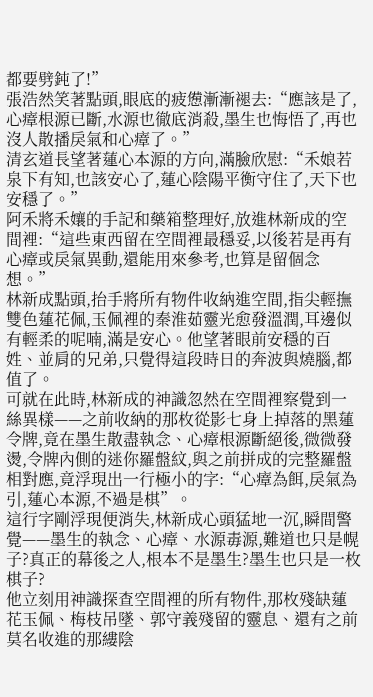都要劈鈍了!”
張浩然笑著點頭,眼底的疲憊漸漸褪去:“應該是了,心瘴根源已斷,水源也徹底消殺,墨生也悔悟了,再也沒人散播戾氣和心瘴了。”
清玄道長望著蓮心本源的方向,滿臉欣慰:“禾娘若泉下有知,也該安心了,蓮心陰陽平衡守住了,天下也安穩了。”
阿禾將禾孃的手記和藥箱整理好,放進林新成的空間裡:“這些東西留在空間裡最穩妥,以後若是再有心瘴或戾氣異動,還能用來參考,也算是留個念想。”
林新成點頭,抬手將所有物件收納進空間,指尖輕撫雙色蓮花佩,玉佩裡的秦淮茹靈光愈發溫潤,耳邊似有輕柔的呢喃,滿是安心。他望著眼前安穩的百姓、並肩的兄弟,只覺得這段時日的奔波與燒腦,都值了。
可就在此時,林新成的神識忽然在空間裡察覺到一絲異樣——之前收納的那枚從影七身上掉落的黑蓮令牌,竟在墨生散盡執念、心瘴根源斷絕後,微微發燙,令牌內側的迷你羅盤紋,與之前拼成的完整羅盤相對應,竟浮現出一行極小的字:“心瘴為餌,戾氣為引,蓮心本源,不過是棋”。
這行字剛浮現便消失,林新成心頭猛地一沉,瞬間警覺——墨生的執念、心瘴、水源毒源,難道也只是幌子?真正的幕後之人,根本不是墨生?墨生也只是一枚棋子?
他立刻用神識探查空間裡的所有物件,那枚殘缺蓮花玉佩、梅枝吊墜、郭守義殘留的靈息、還有之前莫名收進的那縷陰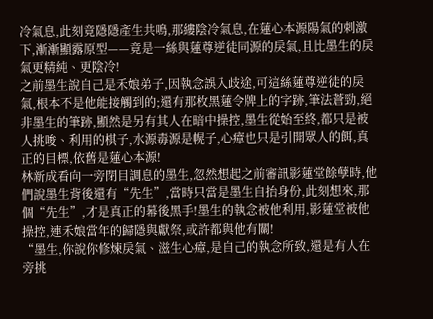冷氣息,此刻竟隱隱產生共鳴,那縷陰冷氣息,在蓮心本源陽氣的刺激下,漸漸顯露原型——竟是一絲與蓮尊逆徒同源的戾氣,且比墨生的戾氣更精純、更陰冷!
之前墨生說自己是禾娘弟子,因執念誤入歧途,可這絲蓮尊逆徒的戾氣,根本不是他能接觸到的;還有那枚黑蓮令牌上的字跡,筆法蒼勁,絕非墨生的筆跡,顯然是另有其人在暗中操控,墨生從始至終,都只是被人挑唆、利用的棋子,水源毒源是幌子,心瘴也只是引開眾人的餌,真正的目標,依舊是蓮心本源!
林新成看向一旁閉目調息的墨生,忽然想起之前審訊影蓮堂餘孽時,他們說墨生背後還有“先生”,當時只當是墨生自抬身份,此刻想來,那個“先生”,才是真正的幕後黑手!墨生的執念被他利用,影蓮堂被他操控,連禾娘當年的歸隱與獻祭,或許都與他有關!
“墨生,你說你修煉戾氣、滋生心瘴,是自己的執念所致,還是有人在旁挑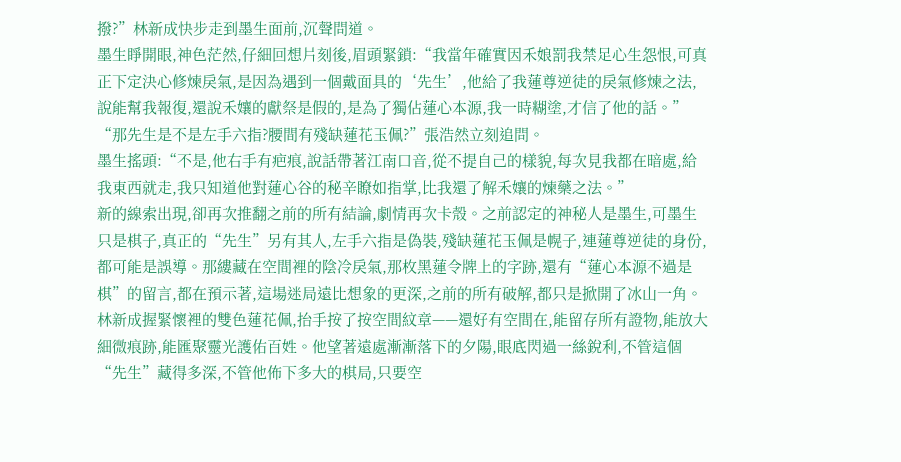撥?”林新成快步走到墨生面前,沉聲問道。
墨生睜開眼,神色茫然,仔細回想片刻後,眉頭緊鎖:“我當年確實因禾娘罰我禁足心生怨恨,可真正下定決心修煉戾氣,是因為遇到一個戴面具的‘先生’,他給了我蓮尊逆徒的戾氣修煉之法,說能幫我報復,還說禾孃的獻祭是假的,是為了獨佔蓮心本源,我一時糊塗,才信了他的話。”
“那先生是不是左手六指?腰間有殘缺蓮花玉佩?”張浩然立刻追問。
墨生搖頭:“不是,他右手有疤痕,說話帶著江南口音,從不提自己的樣貌,每次見我都在暗處,給我東西就走,我只知道他對蓮心谷的秘辛瞭如指掌,比我還了解禾孃的煉藥之法。”
新的線索出現,卻再次推翻之前的所有結論,劇情再次卡殼。之前認定的神秘人是墨生,可墨生只是棋子,真正的“先生”另有其人,左手六指是偽裝,殘缺蓮花玉佩是幌子,連蓮尊逆徒的身份,都可能是誤導。那縷藏在空間裡的陰冷戾氣,那枚黑蓮令牌上的字跡,還有“蓮心本源不過是棋”的留言,都在預示著,這場迷局遠比想象的更深,之前的所有破解,都只是掀開了冰山一角。
林新成握緊懷裡的雙色蓮花佩,抬手按了按空間紋章——還好有空間在,能留存所有證物,能放大細微痕跡,能匯聚靈光護佑百姓。他望著遠處漸漸落下的夕陽,眼底閃過一絲銳利,不管這個“先生”藏得多深,不管他佈下多大的棋局,只要空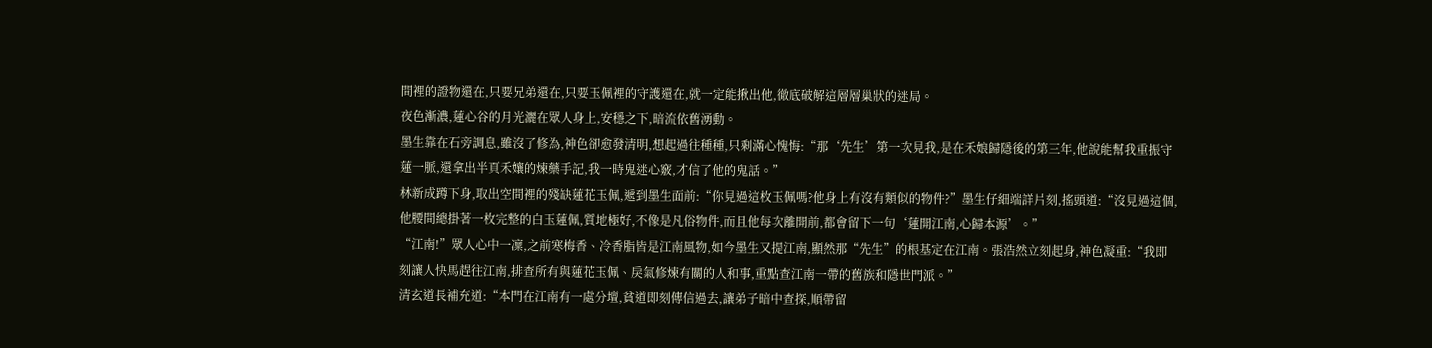間裡的證物還在,只要兄弟還在,只要玉佩裡的守護還在,就一定能揪出他,徹底破解這層層巢狀的迷局。
夜色漸濃,蓮心谷的月光灑在眾人身上,安穩之下,暗流依舊湧動。
墨生靠在石旁調息,雖沒了修為,神色卻愈發清明,想起過往種種,只剩滿心愧悔:“那‘先生’第一次見我,是在禾娘歸隱後的第三年,他說能幫我重振守蓮一脈,還拿出半頁禾孃的煉藥手記,我一時鬼迷心竅,才信了他的鬼話。”
林新成蹲下身,取出空間裡的殘缺蓮花玉佩,遞到墨生面前:“你見過這枚玉佩嗎?他身上有沒有類似的物件?”墨生仔細端詳片刻,搖頭道:“沒見過這個,他腰間總掛著一枚完整的白玉蓮佩,質地極好,不像是凡俗物件,而且他每次離開前,都會留下一句‘蓮開江南,心歸本源’。”
“江南!”眾人心中一凜,之前寒梅香、冷香脂皆是江南風物,如今墨生又提江南,顯然那“先生”的根基定在江南。張浩然立刻起身,神色凝重:“我即刻讓人快馬趕往江南,排查所有與蓮花玉佩、戾氣修煉有關的人和事,重點查江南一帶的舊族和隱世門派。”
清玄道長補充道:“本門在江南有一處分壇,貧道即刻傳信過去,讓弟子暗中查探,順帶留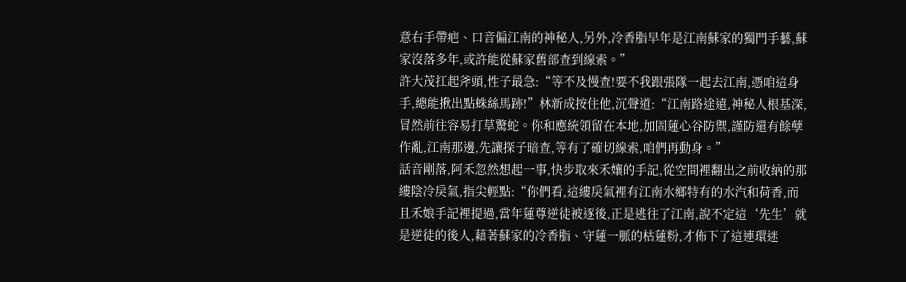意右手帶疤、口音偏江南的神秘人,另外,冷香脂早年是江南蘇家的獨門手藝,蘇家沒落多年,或許能從蘇家舊部查到線索。”
許大茂扛起斧頭,性子最急:“等不及慢查!要不我跟張隊一起去江南,憑咱這身手,總能揪出點蛛絲馬跡!”林新成按住他,沉聲道:“江南路途遠,神秘人根基深,冒然前往容易打草驚蛇。你和應統領留在本地,加固蓮心谷防禦,謹防還有餘孽作亂,江南那邊,先讓探子暗查,等有了確切線索,咱們再動身。”
話音剛落,阿禾忽然想起一事,快步取來禾孃的手記,從空間裡翻出之前收納的那縷陰冷戾氣,指尖輕點:“你們看,這縷戾氣裡有江南水鄉特有的水汽和荷香,而且禾娘手記裡提過,當年蓮尊逆徒被逐後,正是逃往了江南,說不定這‘先生’就是逆徒的後人,藉著蘇家的冷香脂、守蓮一脈的枯蓮粉,才佈下了這連環迷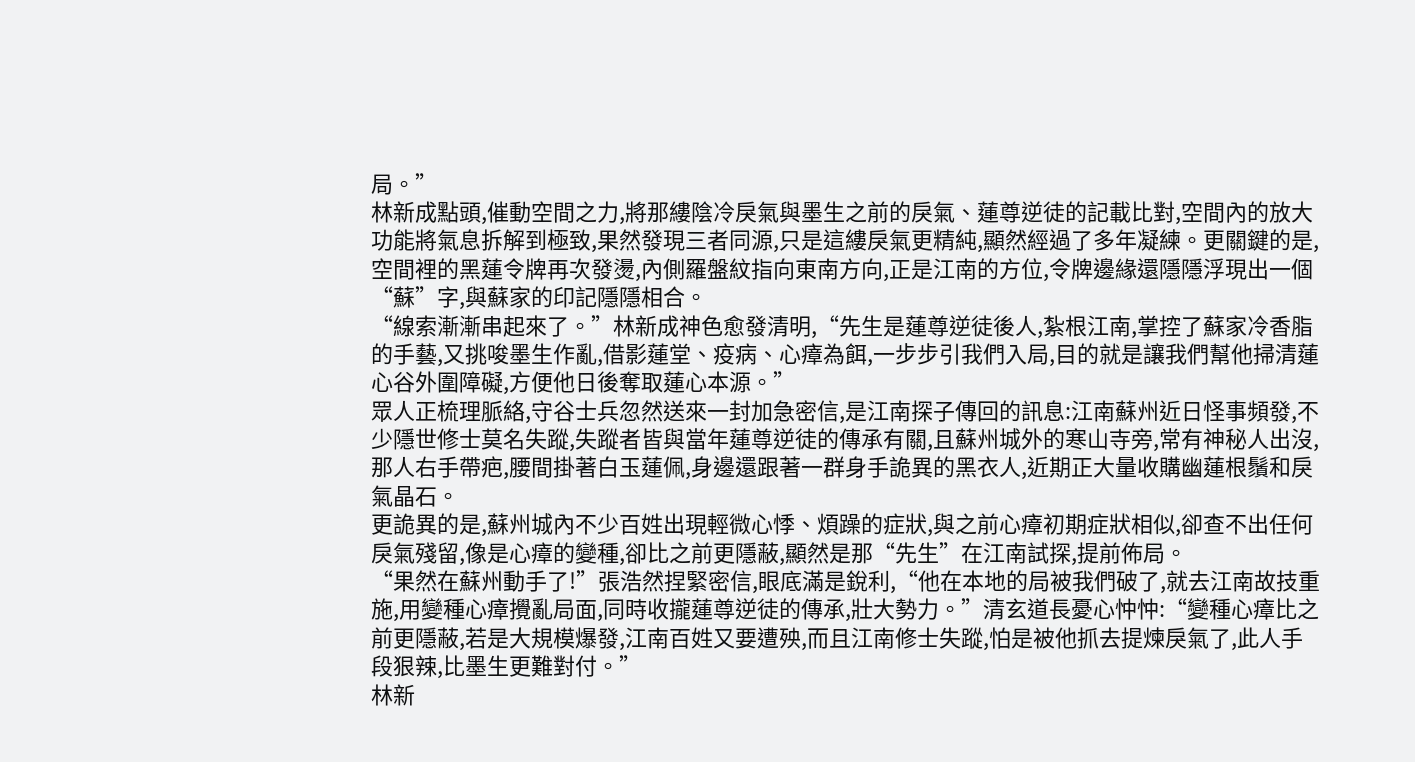局。”
林新成點頭,催動空間之力,將那縷陰冷戾氣與墨生之前的戾氣、蓮尊逆徒的記載比對,空間內的放大功能將氣息拆解到極致,果然發現三者同源,只是這縷戾氣更精純,顯然經過了多年凝練。更關鍵的是,空間裡的黑蓮令牌再次發燙,內側羅盤紋指向東南方向,正是江南的方位,令牌邊緣還隱隱浮現出一個“蘇”字,與蘇家的印記隱隱相合。
“線索漸漸串起來了。”林新成神色愈發清明,“先生是蓮尊逆徒後人,紮根江南,掌控了蘇家冷香脂的手藝,又挑唆墨生作亂,借影蓮堂、疫病、心瘴為餌,一步步引我們入局,目的就是讓我們幫他掃清蓮心谷外圍障礙,方便他日後奪取蓮心本源。”
眾人正梳理脈絡,守谷士兵忽然送來一封加急密信,是江南探子傳回的訊息:江南蘇州近日怪事頻發,不少隱世修士莫名失蹤,失蹤者皆與當年蓮尊逆徒的傳承有關,且蘇州城外的寒山寺旁,常有神秘人出沒,那人右手帶疤,腰間掛著白玉蓮佩,身邊還跟著一群身手詭異的黑衣人,近期正大量收購幽蓮根鬚和戾氣晶石。
更詭異的是,蘇州城內不少百姓出現輕微心悸、煩躁的症狀,與之前心瘴初期症狀相似,卻查不出任何戾氣殘留,像是心瘴的變種,卻比之前更隱蔽,顯然是那“先生”在江南試探,提前佈局。
“果然在蘇州動手了!”張浩然捏緊密信,眼底滿是銳利,“他在本地的局被我們破了,就去江南故技重施,用變種心瘴攪亂局面,同時收攏蓮尊逆徒的傳承,壯大勢力。”清玄道長憂心忡忡:“變種心瘴比之前更隱蔽,若是大規模爆發,江南百姓又要遭殃,而且江南修士失蹤,怕是被他抓去提煉戾氣了,此人手段狠辣,比墨生更難對付。”
林新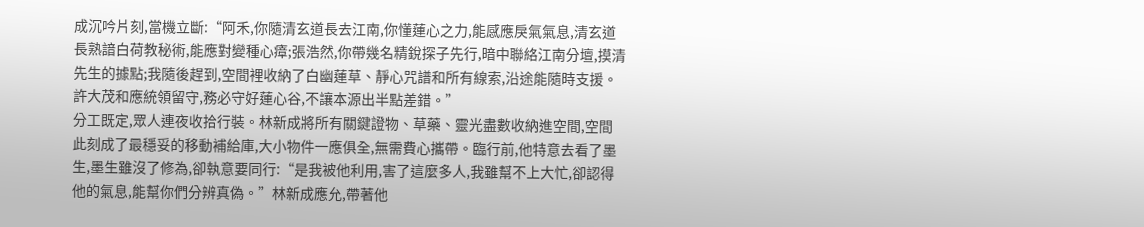成沉吟片刻,當機立斷:“阿禾,你隨清玄道長去江南,你懂蓮心之力,能感應戾氣氣息,清玄道長熟諳白荷教秘術,能應對變種心瘴;張浩然,你帶幾名精銳探子先行,暗中聯絡江南分壇,摸清先生的據點;我隨後趕到,空間裡收納了白幽蓮草、靜心咒譜和所有線索,沿途能隨時支援。許大茂和應統領留守,務必守好蓮心谷,不讓本源出半點差錯。”
分工既定,眾人連夜收拾行裝。林新成將所有關鍵證物、草藥、靈光盡數收納進空間,空間此刻成了最穩妥的移動補給庫,大小物件一應俱全,無需費心攜帶。臨行前,他特意去看了墨生,墨生雖沒了修為,卻執意要同行:“是我被他利用,害了這麼多人,我雖幫不上大忙,卻認得他的氣息,能幫你們分辨真偽。”林新成應允,帶著他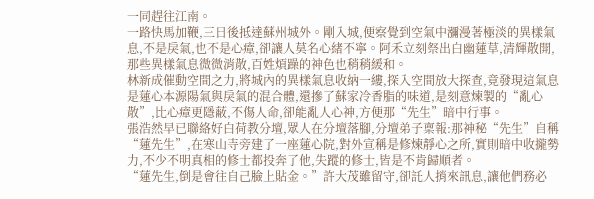一同趕往江南。
一路快馬加鞭,三日後抵達蘇州城外。剛入城,便察覺到空氣中瀰漫著極淡的異樣氣息,不是戾氣,也不是心瘴,卻讓人莫名心緒不寧。阿禾立刻祭出白幽蓮草,清輝散開,那些異樣氣息微微消散,百姓煩躁的神色也稍稍緩和。
林新成催動空間之力,將城內的異樣氣息收納一縷,探入空間放大探查,竟發現這氣息是蓮心本源陽氣與戾氣的混合體,還摻了蘇家冷香脂的味道,是刻意煉製的“亂心散”,比心瘴更隱蔽,不傷人命,卻能亂人心神,方便那“先生”暗中行事。
張浩然早已聯絡好白荷教分壇,眾人在分壇落腳,分壇弟子稟報:那神秘“先生”自稱“蓮先生”,在寒山寺旁建了一座蓮心院,對外宣稱是修煉靜心之所,實則暗中收攏勢力,不少不明真相的修士都投奔了他,失蹤的修士,皆是不肯歸順者。
“蓮先生,倒是會往自己臉上貼金。”許大茂雖留守,卻託人捎來訊息,讓他們務必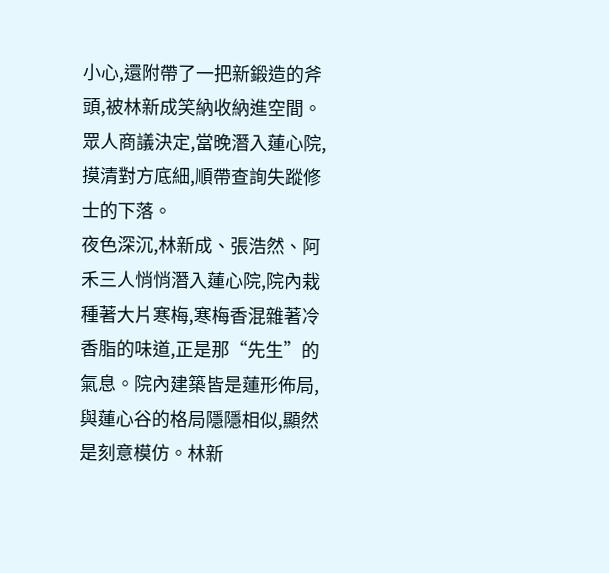小心,還附帶了一把新鍛造的斧頭,被林新成笑納收納進空間。眾人商議決定,當晚潛入蓮心院,摸清對方底細,順帶查詢失蹤修士的下落。
夜色深沉,林新成、張浩然、阿禾三人悄悄潛入蓮心院,院內栽種著大片寒梅,寒梅香混雜著冷香脂的味道,正是那“先生”的氣息。院內建築皆是蓮形佈局,與蓮心谷的格局隱隱相似,顯然是刻意模仿。林新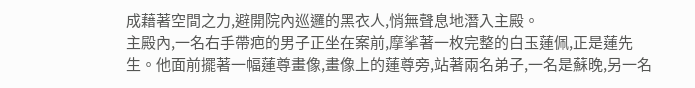成藉著空間之力,避開院內巡邏的黑衣人,悄無聲息地潛入主殿。
主殿內,一名右手帶疤的男子正坐在案前,摩挲著一枚完整的白玉蓮佩,正是蓮先生。他面前擺著一幅蓮尊畫像,畫像上的蓮尊旁,站著兩名弟子,一名是蘇晚,另一名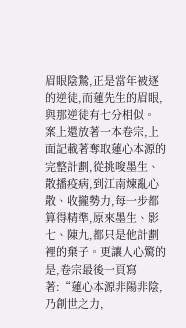眉眼陰鷙,正是當年被逐的逆徒,而蓮先生的眉眼,與那逆徒有七分相似。
案上還放著一本卷宗,上面記載著奪取蓮心本源的完整計劃,從挑唆墨生、散播疫病,到江南煉亂心散、收攏勢力,每一步都算得精準,原來墨生、影七、陳九,都只是他計劃裡的棄子。更讓人心驚的是,卷宗最後一頁寫著:“蓮心本源非陽非陰,乃創世之力,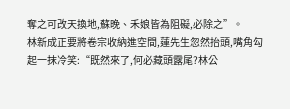奪之可改天換地,蘇晚、禾娘皆為阻礙,必除之”。
林新成正要將卷宗收納進空間,蓮先生忽然抬頭,嘴角勾起一抹冷笑:“既然來了,何必藏頭露尾?林公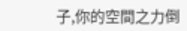子,你的空間之力倒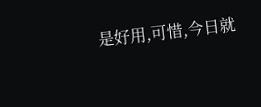是好用,可惜,今日就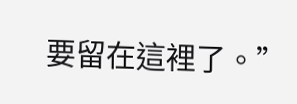要留在這裡了。”